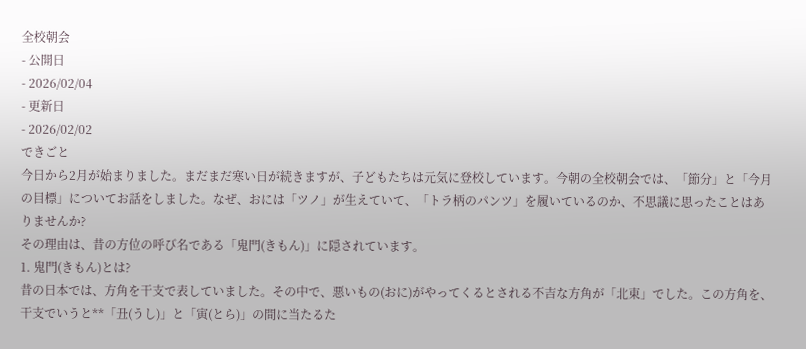全校朝会
- 公開日
- 2026/02/04
- 更新日
- 2026/02/02
できごと
今日から2月が始まりました。まだまだ寒い日が続きますが、子どもたちは元気に登校しています。今朝の全校朝会では、「節分」と「今月の目標」についてお話をしました。なぜ、おには「ツノ」が生えていて、「トラ柄のパンツ」を履いているのか、不思議に思ったことはありませんか?
その理由は、昔の方位の呼び名である「鬼門(きもん)」に隠されています。
1. 鬼門(きもん)とは?
昔の日本では、方角を干支で表していました。その中で、悪いもの(おに)がやってくるとされる不吉な方角が「北東」でした。この方角を、干支でいうと**「丑(うし)」と「寅(とら)」の間に当たるた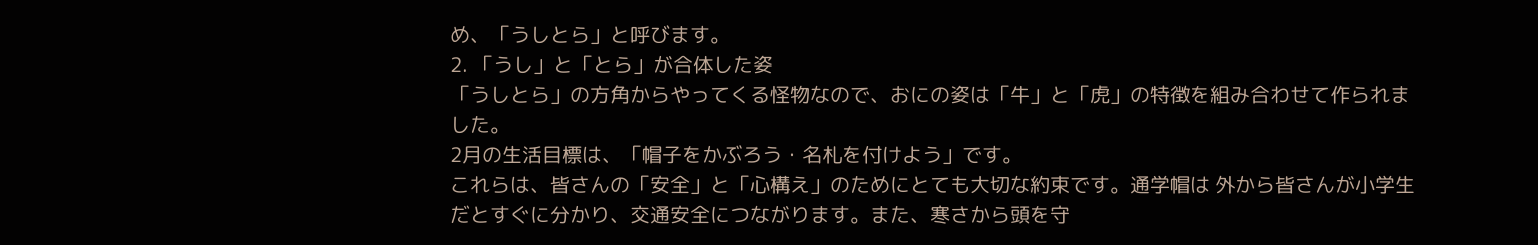め、「うしとら」と呼びます。
2. 「うし」と「とら」が合体した姿
「うしとら」の方角からやってくる怪物なので、おにの姿は「牛」と「虎」の特徴を組み合わせて作られました。
2月の生活目標は、「帽子をかぶろう・名札を付けよう」です。
これらは、皆さんの「安全」と「心構え」のためにとても大切な約束です。通学帽は 外から皆さんが小学生だとすぐに分かり、交通安全につながります。また、寒さから頭を守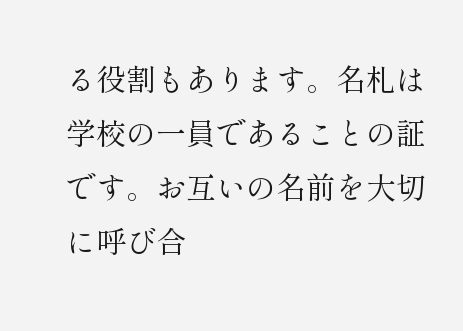る役割もあります。名札は学校の一員であることの証です。お互いの名前を大切に呼び合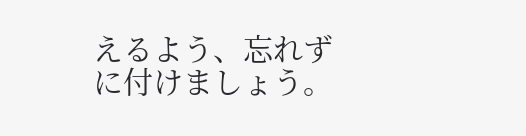えるよう、忘れずに付けましょう。